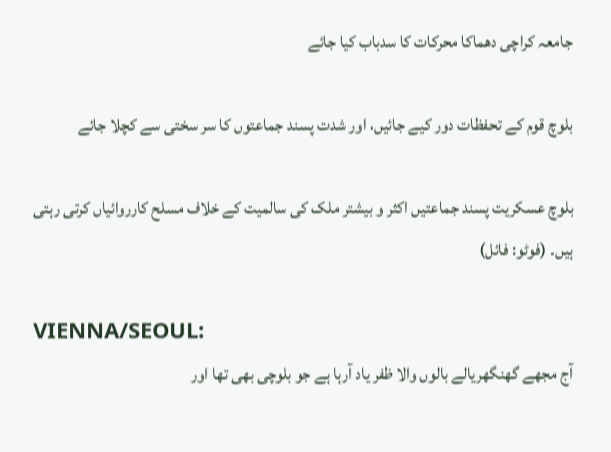جامعہ کراچی دھماکا محرکات کا سدباب کیا جائے

بلوچ قوم کے تحفظات دور کیے جائیں، اور شدت پسند جماعتوں کا سر سختی سے کچلا جائے

بلوچ عسکریت پسند جماعتیں اکثر و بیشتر ملک کی سالمیت کے خلاف مسلح کارروائیاں کرتی رہتی ہیں۔ (فوٹو: فائل)

VIENNA/SEOUL:
آج مجھے گھنگھریالے بالوں والا ظفر یاد آرہا ہے جو بلوچی بھی تھا اور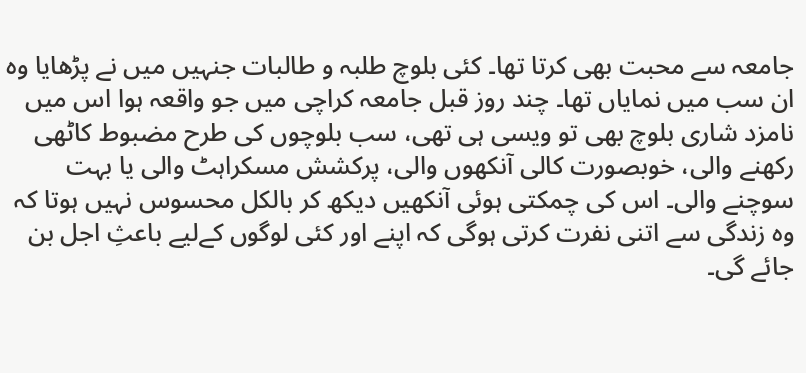جامعہ سے محبت بھی کرتا تھا۔ کئی بلوچ طلبہ و طالبات جنہیں میں نے پڑھایا وہ ان سب میں نمایاں تھا۔ چند روز قبل جامعہ کراچی میں جو واقعہ ہوا اس میں نامزد شاری بلوچ بھی تو ویسی ہی تھی، سب بلوچوں کی طرح مضبوط کاٹھی رکھنے والی، خوبصورت کالی آنکھوں والی، پرکشش مسکراہٹ والی یا بہت سوچنے والی۔ اس کی چمکتی ہوئی آنکھیں دیکھ کر بالکل محسوس نہیں ہوتا کہ وہ زندگی سے اتنی نفرت کرتی ہوگی کہ اپنے اور کئی لوگوں کےلیے باعثِ اجل بن جائے گی۔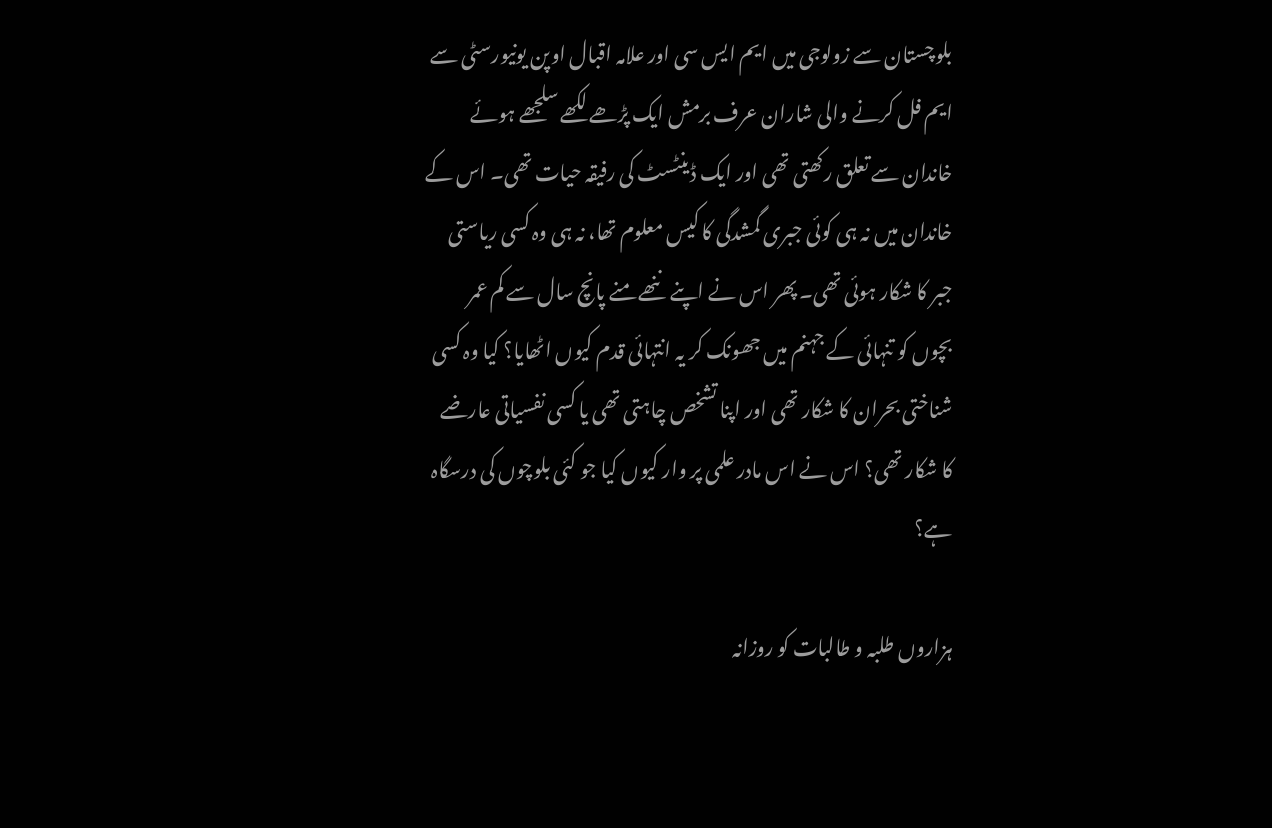بلوچستان سے زولوجی میں ایم ایس سی اور علامہ اقبال اوپن یونیورسٹی سے ایم فل کرنے والی شاران عرف برمش ایک پڑھے لکھے سلجھے ہوئے خاندان سے تعلق رکھتی تھی اور ایک ڈینٹسٹ کی رفیقہ حیات تھی۔ اس کے خاندان میں نہ ہی کوئی جبری گمشدگی کا کیس معلوم تھا، نہ ہی وہ کسی ریاستی جبر کا شکار ہوئی تھی۔ پھر اس نے اپنے ننھے منے پانچ سال سے کم عمر بچوں کو تنہائی کے جہنم میں جھونک کر یہ انتہائی قدم کیوں اٹھایا؟ کیا وہ کسی شناختی بحران کا شکار تھی اور اپنا تشخص چاہتی تھی یا کسی نفسیاتی عارضے کا شکار تھی؟ اس نے اس مادر علمی پر وار کیوں کیا جو کئی بلوچوں کی درسگاہ ہے؟

ہزاروں طلبہ و طالبات کو روزانہ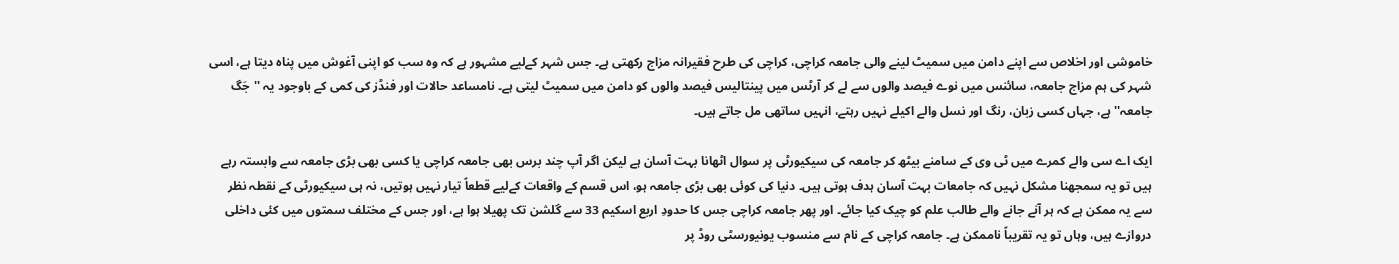خاموشی اور اخلاص سے اپنے دامن میں سمیٹ لینے والی جامعہ کراچی، کراچی کی طرح فقیرانہ مزاج رکھتی ہے۔ جس شہر کےلیے مشہور ہے کہ وہ سب کو اپنی آغوش میں پناہ دیتا ہے، اسی شہر کی ہم مزاج جامعہ، سائنس میں نوے فیصد والوں سے لے کر آرٹس میں پینتالیس فیصد والوں کو دامن میں سمیٹ لیتی ہے۔ نامساعد حالات اور فنڈز کی کمی کے باوجود یہ ''جَگ جامعہ'' ہے، جہاں کسی زبان، رنگ اور نسل والے اکیلے نہیں رہتے، انہیں ساتھی مل جاتے ہیں۔

ایک اے سی والے کمرے میں ٹی وی کے سامنے بیٹھ کر جامعہ کی سیکیورٹی پر سوال اٹھانا بہت آسان ہے لیکن اگر آپ چند برس بھی جامعہ کراچی یا کسی بھی بڑی جامعہ سے وابستہ رہے ہیں تو یہ سمجھنا مشکل نہیں کہ جامعات بہت آسان ہدف ہوتی ہیں۔ دنیا کی کوئی بھی بڑی جامعہ ہو، اس قسم کے واقعات کےلیے قطعاً تیار نہیں ہوتیں، نہ ہی سیکیورٹی کے نقطہ نظر سے یہ ممکن ہے کہ ہر آنے جانے والے طالب علم کو چیک کیا جائے۔ اور پھر جامعہ کراچی جس کا حدودِ اربع اسکیم 33 سے گلشن تک پھیلا ہوا ہے، اور جس کے مختلف سمتوں میں کئی داخلی دروازے ہیں، وہاں تو یہ تقریباً ناممکن ہے۔ جامعہ کراچی کے نام سے منسوب یونیورسٹی روڈ پر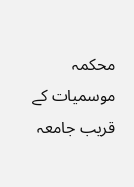محکمہ موسمیات کے قریب جامعہ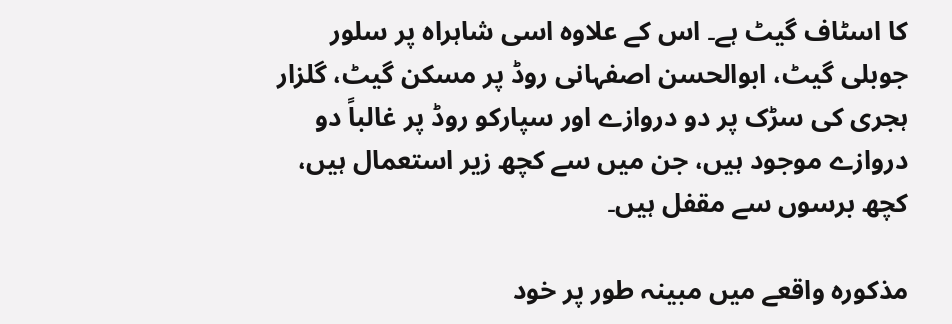کا اسٹاف گیٹ ہے۔ اس کے علاوہ اسی شاہراہ پر سلور جوبلی گیٹ، ابوالحسن اصفہانی روڈ پر مسکن گیٹ، گلزار ہجری کی سڑک پر دو دروازے اور سپارکو روڈ پر غالباً دو دروازے موجود ہیں، جن میں سے کچھ زیر استعمال ہیں، کچھ برسوں سے مقفل ہیں۔

مذکورہ واقعے میں مبینہ طور پر خود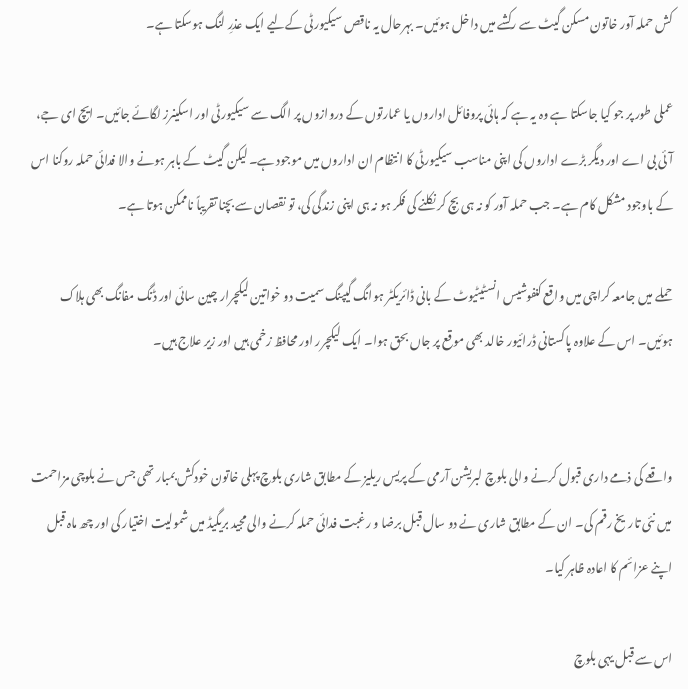کش حملہ آور خاتون مسکن گیٹ سے رکشے میں داخل ہوئیں۔ بہرحال یہ ناقص سیکیورٹی کےلیے ایک عذرِ لنگ ہوسکتا ہے۔

عملی طور پر جو کیا جاسکتا ہے وہ یہ ہے کہ ہائی پروفائل اداروں یا عمارتوں کے دروازوں پر الگ سے سیکیورٹی اور اسکینرز لگائے جائیں۔ ایچ ای جے، آئی بی اے اور دیگر بڑے اداروں کی اپنی مناسب سیکیورٹی کا انتظام ان اداروں میں موجود ہے۔ لیکن گیٹ کے باہر ہونے والا فدائی حملہ روکنا اس کے باوجود مشکل کام ہے۔ جب حملہ آور کو نہ ہی بچ کر نکلنے کی فکر ہو نہ ہی اپنی زندگی کی، تو نقصان سے بچنا تقریباً ناممکن ہوتا ہے۔

حملے میں جامعہ کراچی میں واقع کنفوشیس انسٹیٹیوٹ کے بانی ڈائریکٹر ہوانگ گیپنگ سمیت دو خواتین لیکچرار چین سائی اور ڈنگ مفانگ بھی ہلاک ہوئیں۔ اس کے علاوہ پاکستانی ڈرائیور خالد بھی موقع پر جاں بحق ہوا۔ ایک لیکچرر اور محافظ زخمی ہیں اور زیر علاج ہیں۔


واقعے کی ذمے داری قبول کرنے والی بلوچ لبریشن آرمی کے پریس ریلیز کے مطابق شاری بلوچ پہلی خاتون خودکش بمبار تھی جس نے بلوچی مزاحمت میں نئی تاریخ رقم کی۔ ان کے مطابق شاری نے دو سال قبل برضا و رغبت فدائی حملہ کرنے والی مجید بریگیڈ میں شمولیت اختیار کی اور چھ ماہ قبل اپنے عزائم کا اعادہ ظاہر کیا۔

اس سے قبل یہی بلوچ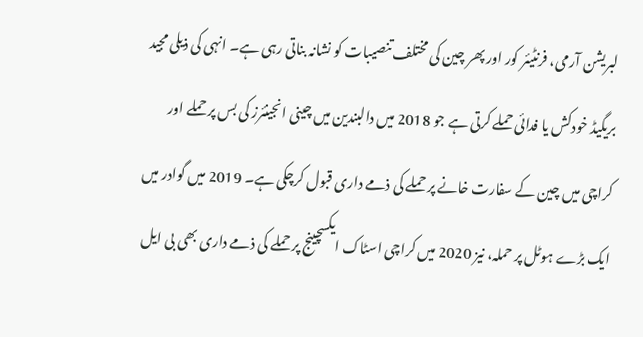لبریشن آرمی، فرنٹیئر کور اور پھر چین کی مختلف تنصیبات کو نشانہ بناتی رہی ہے۔ انہی کی ذیلی مجید بریگیڈ خودکش یا فدائی حملے کرتی ہے جو 2018 میں دالبندین میں چینی انجینئرز کی بس پر حملے اور کراچی میں چین کے سفارت خانے پر حملے کی ذمے داری قبول کرچکی ہے۔ 2019 میں گوادر میں ایک بڑے ہوٹل پر حملہ، نیز 2020 میں کراچی اسٹاک ایکسچینج پر حملے کی ذمے داری بھی بی ایل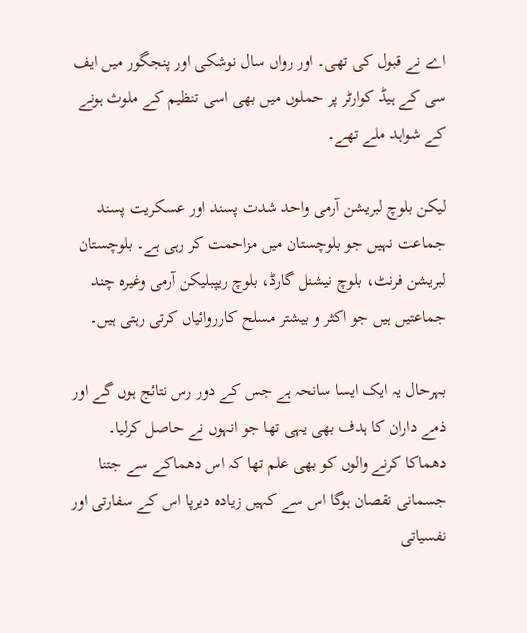اے نے قبول کی تھی۔ اور رواں سال نوشکی اور پنجگور میں ایف سی کے ہیڈ کوارٹر پر حملوں میں بھی اسی تنظیم کے ملوث ہونے کے شواہد ملے تھے۔

لیکن بلوچ لبریشن آرمی واحد شدت پسند اور عسکریت پسند جماعت نہیں جو بلوچستان میں مزاحمت کر رہی ہے۔ بلوچستان لبریشن فرنٹ، بلوچ نیشنل گارڈ، بلوچ ریپبلیکن آرمی وغیرہ چند جماعتیں ہیں جو اکثر و بیشتر مسلح کارروائیاں کرتی رہتی ہیں۔

بہرحال یہ ایک ایسا سانحہ ہے جس کے دور رس نتائج ہوں گے اور ذمے داران کا ہدف بھی یہی تھا جو انہوں نے حاصل کرلیا۔ دھماکا کرنے والوں کو بھی علم تھا کہ اس دھماکے سے جتنا جسمانی نقصان ہوگا اس سے کہیں زیادہ دیرپا اس کے سفارتی اور نفسیاتی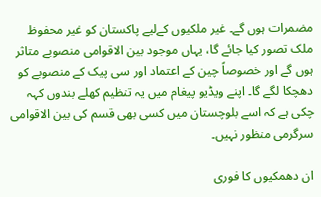مضمرات ہوں گے۔ غیر ملکیوں کےلیے پاکستان کو غیر محفوظ ملک تصور کیا جائے گا، یہاں موجود بین الاقوامی منصوبے متاثر ہوں گے اور خصوصاً چین کے اعتماد اور سی پیک کے منصوبے کو دھچکا لگے گا۔ اپنے ویڈیو پیغام میں یہ تنظیم کھلے بندوں کہہ چکی ہے کہ اسے بلوچستان میں کسی بھی قسم کی بین الاقوامی سرگرمی منظور نہیں۔

ان دھمکیوں کا فوری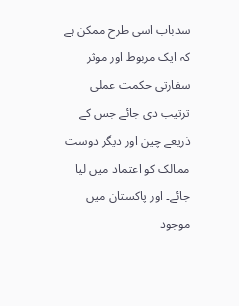سدباب اسی طرح ممکن ہے کہ ایک مربوط اور موثر سفارتی حکمت عملی ترتیب دی جائے جس کے ذریعے چین اور دیگر دوست ممالک کو اعتماد میں لیا جائے۔ اور پاکستان میں موجود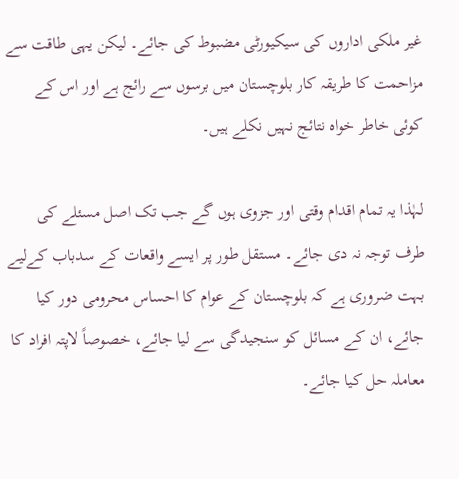غیر ملکی اداروں کی سیکیورٹی مضبوط کی جائے۔ لیکن یہی طاقت سے مزاحمت کا طریقہ کار بلوچستان میں برسوں سے رائج ہے اور اس کے کوئی خاطر خواہ نتائج نہیں نکلے ہیں۔

لہٰذا یہ تمام اقدام وقتی اور جزوی ہوں گے جب تک اصل مسئلے کی طرف توجہ نہ دی جائے۔ مستقل طور پر ایسے واقعات کے سدباب کےلیے بہت ضروری ہے کہ بلوچستان کے عوام کا احساس محرومی دور کیا جائے، ان کے مسائل کو سنجیدگی سے لیا جائے، خصوصاً لاپتہ افراد کا معاملہ حل کیا جائے۔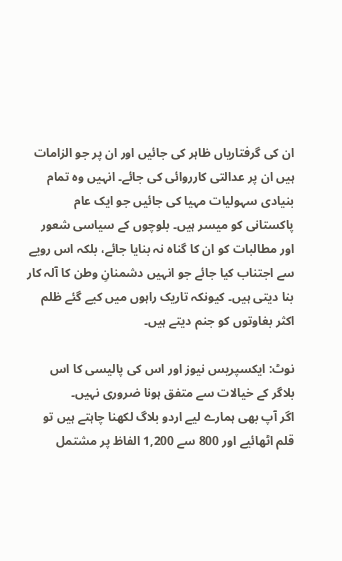ان کی گرفتاریاں ظاہر کی جائیں اور ان پر جو الزامات ہیں ان پر عدالتی کارروائی کی جائے۔ انہیں وہ تمام بنیادی سہولیات مہیا کی جائیں جو ایک عام پاکستانی کو میسر ہیں۔ بلوچوں کے سیاسی شعور اور مطالبات کو ان کا گناہ نہ بنایا جائے، بلکہ اس رویے سے اجتناب کیا جائے جو انہیں دشمنانِ وطن کا آلہ کار بنا دیتی ہیں۔ کیونکہ تاریک راہوں میں کیے گئے ظلم اکثر بغاوتوں کو جنم دیتے ہیں۔

نوٹ: ایکسپریس نیوز اور اس کی پالیسی کا اس بلاگر کے خیالات سے متفق ہونا ضروری نہیں۔
اگر آپ بھی ہمارے لیے اردو بلاگ لکھنا چاہتے ہیں تو قلم اٹھائیے اور 800 سے 1,200 الفاظ پر مشتمل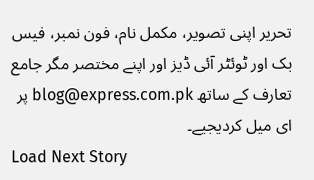تحریر اپنی تصویر، مکمل نام، فون نمبر، فیس بک اور ٹوئٹر آئی ڈیز اور اپنے مختصر مگر جامع تعارف کے ساتھ blog@express.com.pk پر ای میل کردیجیے۔
Load Next Story